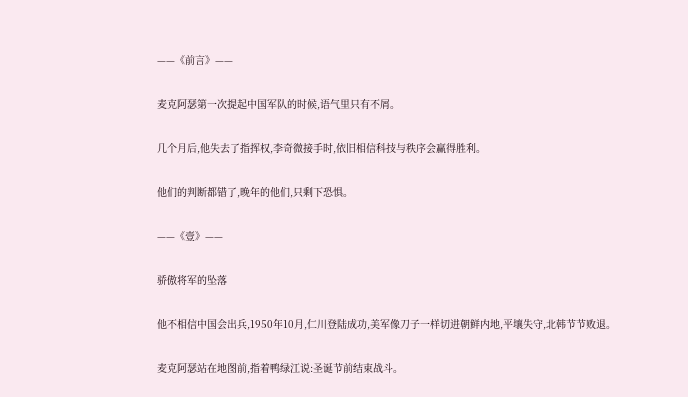——《前言》——

麦克阿瑟第一次提起中国军队的时候,语气里只有不屑。

几个月后,他失去了指挥权,李奇微接手时,依旧相信科技与秩序会赢得胜利。

他们的判断都错了,晚年的他们,只剩下恐惧。

——《壹》——

骄傲将军的坠落

他不相信中国会出兵,1950年10月,仁川登陆成功,美军像刀子一样切进朝鲜内地,平壤失守,北韩节节败退。

麦克阿瑟站在地图前,指着鸭绿江说:圣诞节前结束战斗。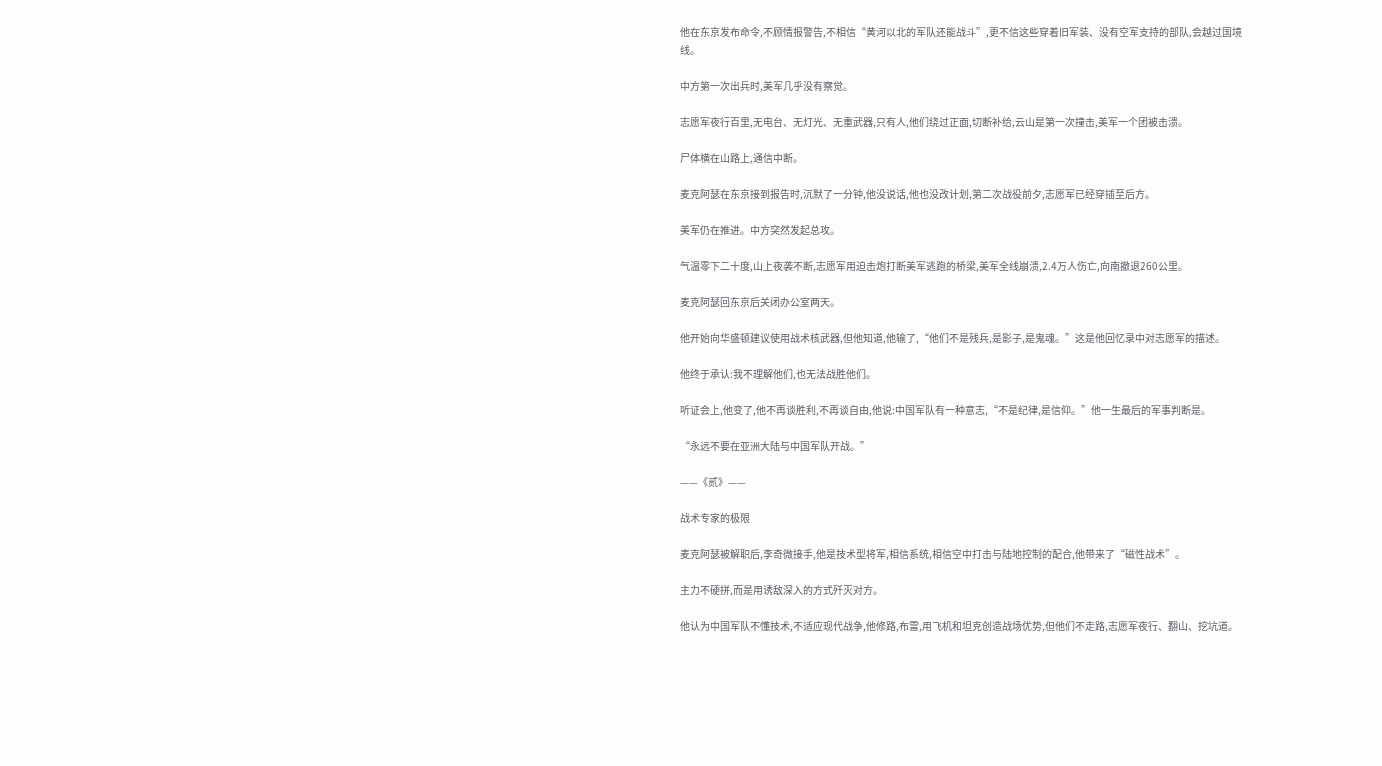他在东京发布命令,不顾情报警告,不相信“黄河以北的军队还能战斗”,更不信这些穿着旧军装、没有空军支持的部队,会越过国境线。

中方第一次出兵时,美军几乎没有察觉。

志愿军夜行百里,无电台、无灯光、无重武器,只有人,他们绕过正面,切断补给,云山是第一次撞击,美军一个团被击溃。

尸体横在山路上,通信中断。

麦克阿瑟在东京接到报告时,沉默了一分钟,他没说话,他也没改计划,第二次战役前夕,志愿军已经穿插至后方。

美军仍在推进。中方突然发起总攻。

气温零下二十度,山上夜袭不断,志愿军用迫击炮打断美军逃跑的桥梁,美军全线崩溃,2.4万人伤亡,向南撤退260公里。

麦克阿瑟回东京后关闭办公室两天。

他开始向华盛顿建议使用战术核武器,但他知道,他输了,“他们不是残兵,是影子,是鬼魂。”这是他回忆录中对志愿军的描述。

他终于承认:我不理解他们,也无法战胜他们。

听证会上,他变了,他不再谈胜利,不再谈自由,他说:中国军队有一种意志,“不是纪律,是信仰。”他一生最后的军事判断是。

“永远不要在亚洲大陆与中国军队开战。”

——《贰》——

战术专家的极限

麦克阿瑟被解职后,李奇微接手,他是技术型将军,相信系统,相信空中打击与陆地控制的配合,他带来了“磁性战术”。

主力不硬拼,而是用诱敌深入的方式歼灭对方。

他认为中国军队不懂技术,不适应现代战争,他修路,布雷,用飞机和坦克创造战场优势,但他们不走路,志愿军夜行、翻山、挖坑道。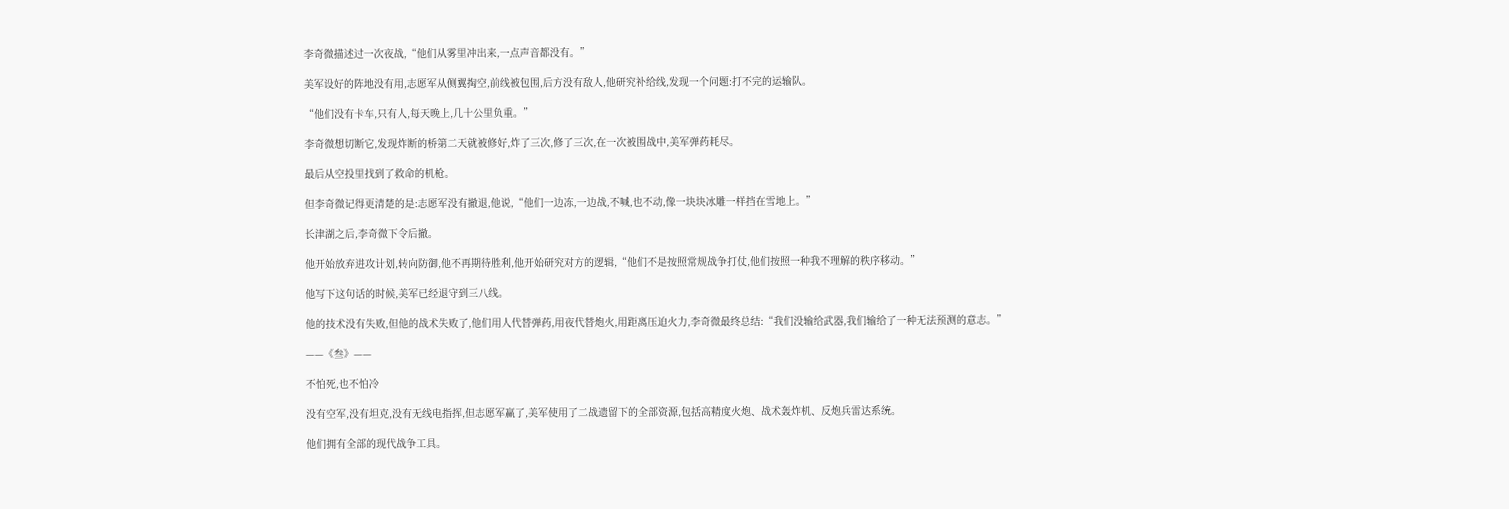李奇微描述过一次夜战,“他们从雾里冲出来,一点声音都没有。”

美军设好的阵地没有用,志愿军从侧翼掏空,前线被包围,后方没有敌人,他研究补给线,发现一个问题:打不完的运输队。

“他们没有卡车,只有人,每天晚上,几十公里负重。”

李奇微想切断它,发现炸断的桥第二天就被修好,炸了三次,修了三次,在一次被围战中,美军弹药耗尽。

最后从空投里找到了救命的机枪。

但李奇微记得更清楚的是:志愿军没有撤退,他说,“他们一边冻,一边战,不喊,也不动,像一块块冰雕一样挡在雪地上。”

长津湖之后,李奇微下令后撤。

他开始放弃进攻计划,转向防御,他不再期待胜利,他开始研究对方的逻辑,“他们不是按照常规战争打仗,他们按照一种我不理解的秩序移动。”

他写下这句话的时候,美军已经退守到三八线。

他的技术没有失败,但他的战术失败了,他们用人代替弹药,用夜代替炮火,用距离压迫火力,李奇微最终总结:“我们没输给武器,我们输给了一种无法预测的意志。”

——《叁》——

不怕死,也不怕冷

没有空军,没有坦克,没有无线电指挥,但志愿军赢了,美军使用了二战遗留下的全部资源,包括高精度火炮、战术轰炸机、反炮兵雷达系统。

他们拥有全部的现代战争工具。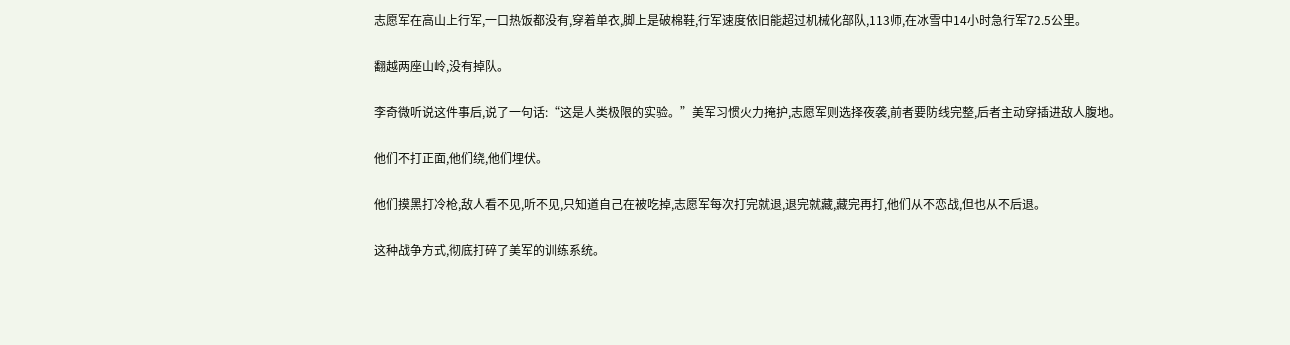志愿军在高山上行军,一口热饭都没有,穿着单衣,脚上是破棉鞋,行军速度依旧能超过机械化部队,113师,在冰雪中14小时急行军72.5公里。

翻越两座山岭,没有掉队。

李奇微听说这件事后,说了一句话:“这是人类极限的实验。”美军习惯火力掩护,志愿军则选择夜袭,前者要防线完整,后者主动穿插进敌人腹地。

他们不打正面,他们绕,他们埋伏。

他们摸黑打冷枪,敌人看不见,听不见,只知道自己在被吃掉,志愿军每次打完就退,退完就藏,藏完再打,他们从不恋战,但也从不后退。

这种战争方式,彻底打碎了美军的训练系统。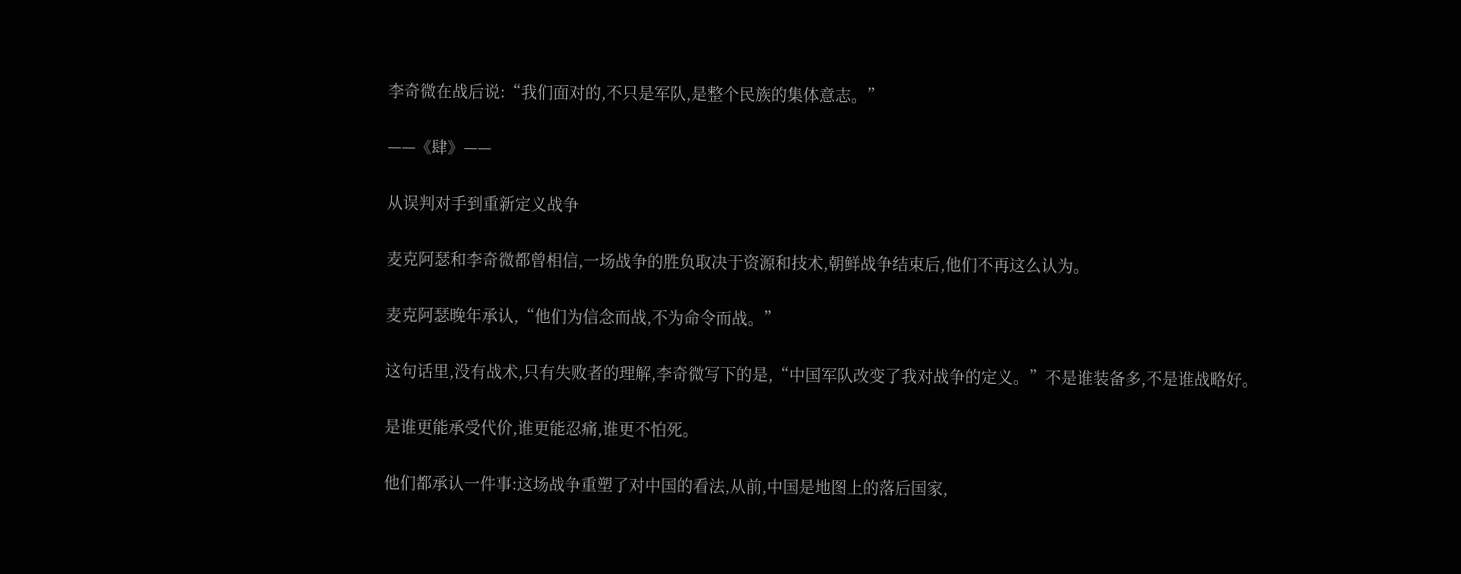李奇微在战后说:“我们面对的,不只是军队,是整个民族的集体意志。”

——《肆》——

从误判对手到重新定义战争

麦克阿瑟和李奇微都曾相信,一场战争的胜负取决于资源和技术,朝鲜战争结束后,他们不再这么认为。

麦克阿瑟晚年承认,“他们为信念而战,不为命令而战。”

这句话里,没有战术,只有失败者的理解,李奇微写下的是,“中国军队改变了我对战争的定义。”不是谁装备多,不是谁战略好。

是谁更能承受代价,谁更能忍痛,谁更不怕死。

他们都承认一件事:这场战争重塑了对中国的看法,从前,中国是地图上的落后国家,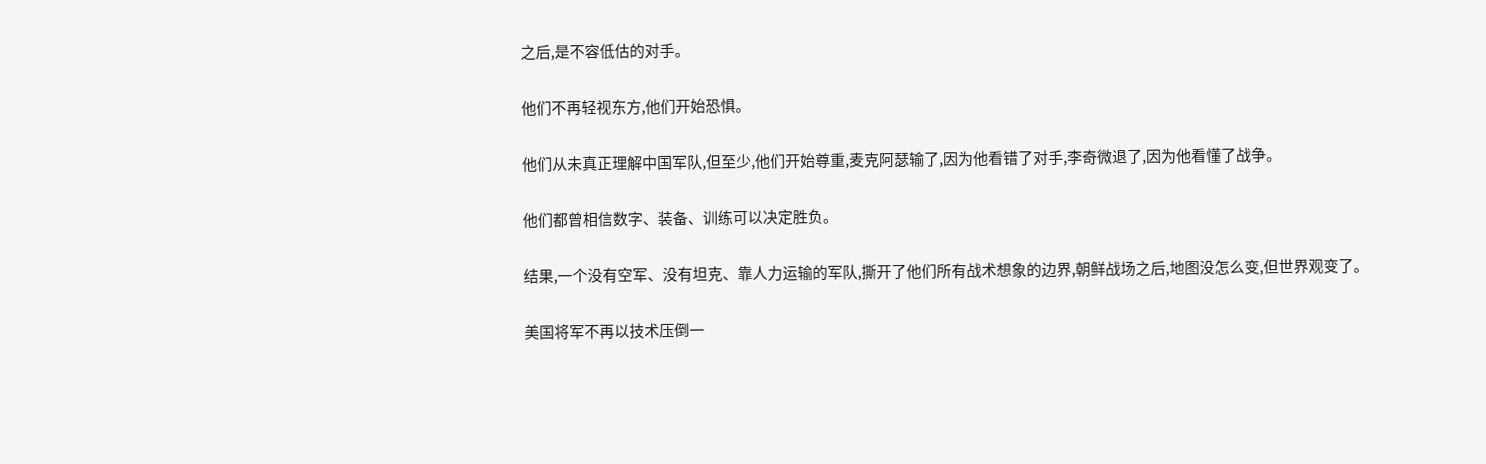之后,是不容低估的对手。

他们不再轻视东方,他们开始恐惧。

他们从未真正理解中国军队,但至少,他们开始尊重,麦克阿瑟输了,因为他看错了对手,李奇微退了,因为他看懂了战争。

他们都曾相信数字、装备、训练可以决定胜负。

结果,一个没有空军、没有坦克、靠人力运输的军队,撕开了他们所有战术想象的边界,朝鲜战场之后,地图没怎么变,但世界观变了。

美国将军不再以技术压倒一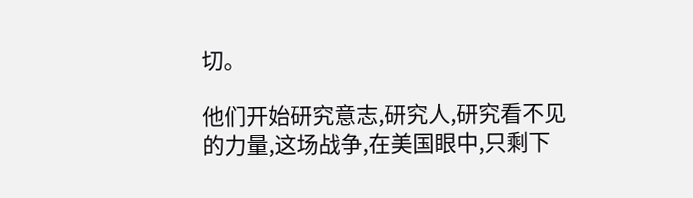切。

他们开始研究意志,研究人,研究看不见的力量,这场战争,在美国眼中,只剩下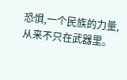恐惧,一个民族的力量,从来不只在武器里。